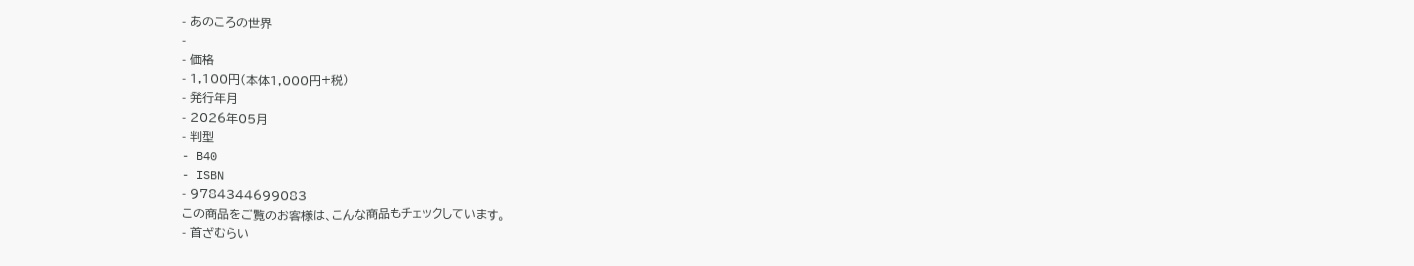- あのころの世界
-
- 価格
- 1,100円(本体1,000円+税)
- 発行年月
- 2026年05月
- 判型
- B40
- ISBN
- 9784344699083
この商品をご覧のお客様は、こんな商品もチェックしています。
- 首ざむらい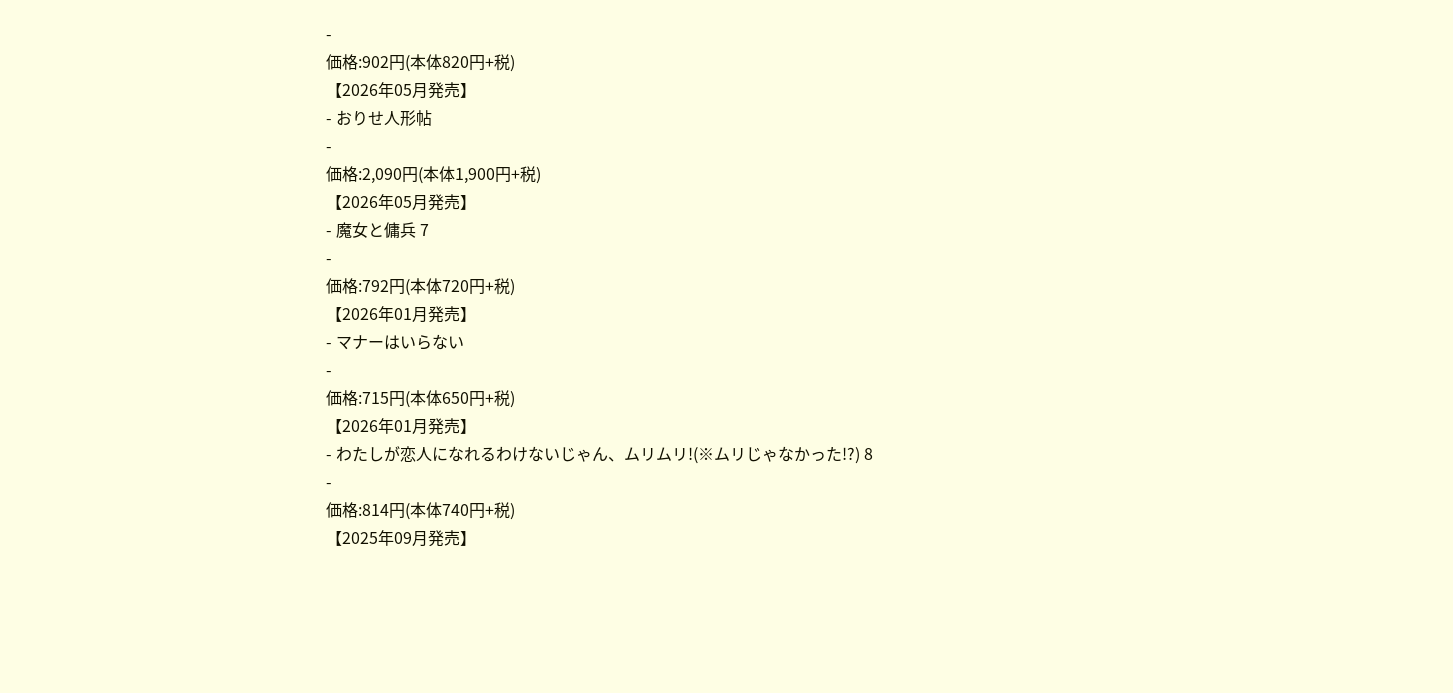-
価格:902円(本体820円+税)
【2026年05月発売】
- おりせ人形帖
-
価格:2,090円(本体1,900円+税)
【2026年05月発売】
- 魔女と傭兵 7
-
価格:792円(本体720円+税)
【2026年01月発売】
- マナーはいらない
-
価格:715円(本体650円+税)
【2026年01月発売】
- わたしが恋人になれるわけないじゃん、ムリムリ!(※ムリじゃなかった!?) 8
-
価格:814円(本体740円+税)
【2025年09月発売】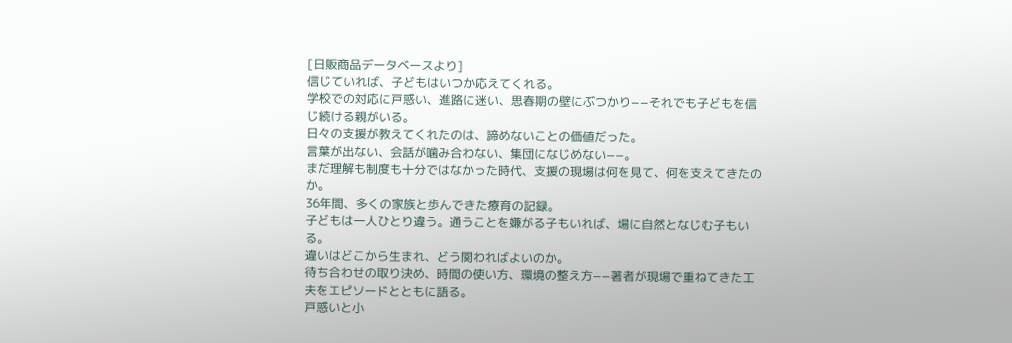[日販商品データベースより]
信じていれば、子どもはいつか応えてくれる。
学校での対応に戸惑い、進路に迷い、思春期の壁にぶつかり−−それでも子どもを信じ続ける親がいる。
日々の支援が教えてくれたのは、諦めないことの価値だった。
言葉が出ない、会話が噛み合わない、集団になじめない−−。
まだ理解も制度も十分ではなかった時代、支援の現場は何を見て、何を支えてきたのか。
36年間、多くの家族と歩んできた療育の記録。
子どもは一人ひとり違う。通うことを嫌がる子もいれば、場に自然となじむ子もいる。
違いはどこから生まれ、どう関わればよいのか。
待ち合わせの取り決め、時間の使い方、環境の整え方−−著者が現場で重ねてきた工夫をエピソードとともに語る。
戸惑いと小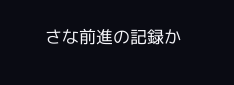さな前進の記録か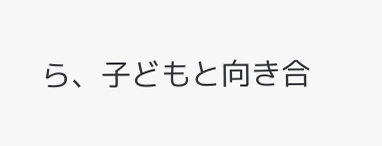ら、子どもと向き合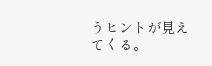うヒントが見えてくる。